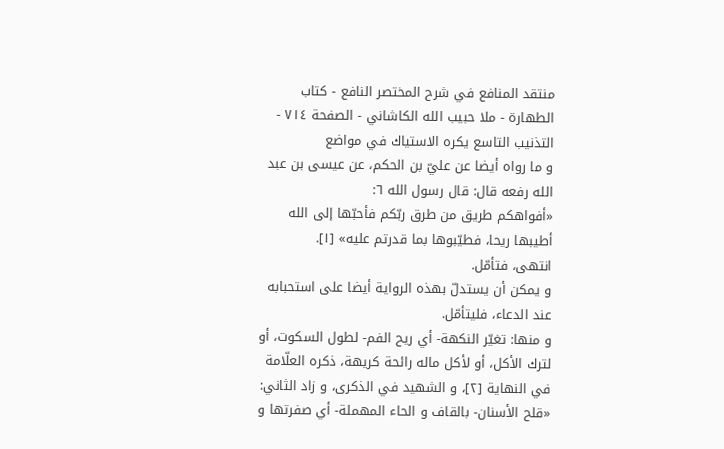منتقد المنافع في شرح المختصر النافع - كتاب الطهارة - ملا حبيب الله الكاشاني - الصفحة ٧١٤ - التذنيب التاسع يكره الاستياك في مواضع
و ما رواه أيضا عن عليّ بن الحكم، عن عيسى بن عبد الله رفعه قال: قال رسول الله ٦:
«أفواهكم طريق من طرق ربّكم فأحبّها إلى الله أطيبها ريحا، فطيّبوها بما قدرتم عليه» [١].
انتهى، فتأمّل.
و يمكن أن يستدلّ بهذه الرواية أيضا على استحبابه عند الدعاء، فليتأمّل.
و منها: تغيّر النكهة- أي ريح الفم- لطول السكوت، أو لترك الأكل، أو لأكل ماله رائحة كريهة، ذكره العلّامة في النهاية [٢]، و الشهيد في الذكرى، و زاد الثاني: «قلح الأسنان- بالقاف و الحاء المهملة- أي صفرتها و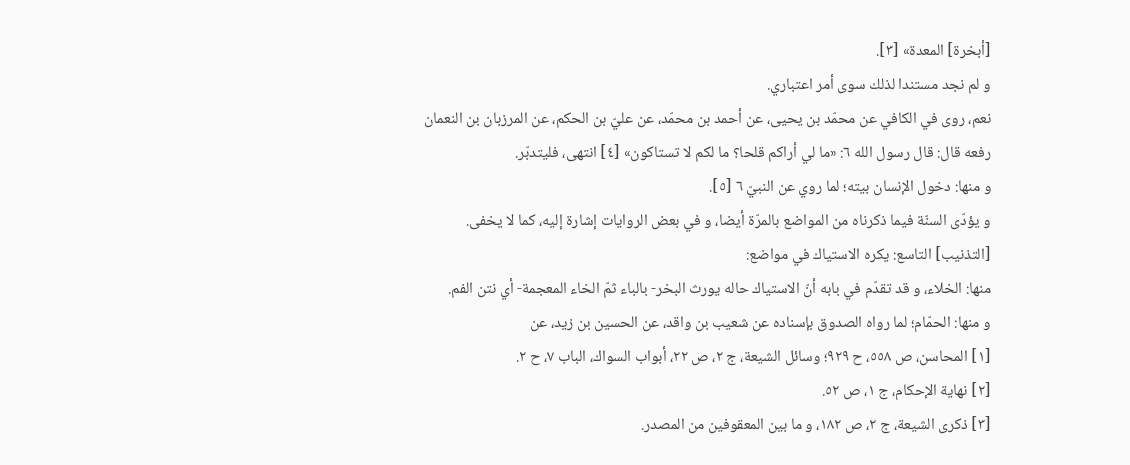[أبخرة] المعدة» [٣].
و لم نجد مستندا لذلك سوى أمر اعتباري.
نعم، روى في الكافي عن محمّد بن يحيى، عن أحمد بن محمّد، عن عليّ بن الحكم، عن المرزبان بن النعمان رفعه قال: قال رسول الله ٦: «ما لي أراكم قلحا؟ ما لكم لا تستاكون» [٤] انتهى، فليتدبّر.
و منها: دخول الإنسان بيته؛ لما روي عن النبيّ ٦ [٥].
و يؤدّى السنّة فيما ذكرناه من المواضع بالمرّة أيضا، و في بعض الروايات إشارة إليه، كما لا يخفى.
[التذنيب] التاسع: يكره الاستياك في مواضع:
منها: الخلاء، و قد تقدّم في بابه أنّ الاستياك حاله يورث البخر- بالباء ثمّ الخاء المعجمة- أي نتن الفم.
و منها: الحمّام؛ لما رواه الصدوق بإسناده عن شعيب بن واقد، عن الحسين بن زيد، عن
[١] المحاسن، ص ٥٥٨، ح ٩٢٩؛ وسائل الشيعة، ج ٢، ص ٢٢، أبواب السواك، الباب ٧، ح ٢.
[٢] نهاية الإحكام، ج ١، ص ٥٢.
[٣] ذكرى الشيعة، ج ٢، ص ١٨٢، و ما بين المعقوفين من المصدر.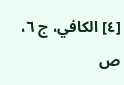[٤] الكافي، ج ٦، ص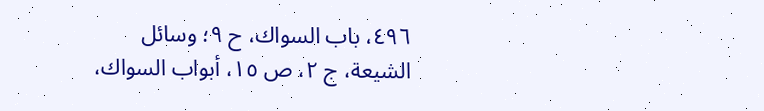٤٩٦، باب السواك، ح ٩؛ وسائل الشيعة، ج ٢، ص ١٥، أبواب السواك،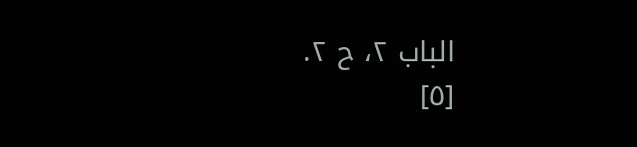الباب ٢، ح ٢.
[٥]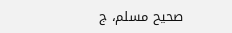صحيح مسلم، ج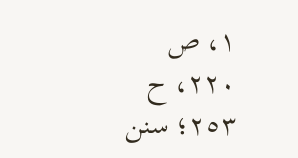١، ص ٢٢٠، ح ٢٥٣؛ سنن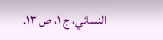النسائي، ج ١، ص ١٣.